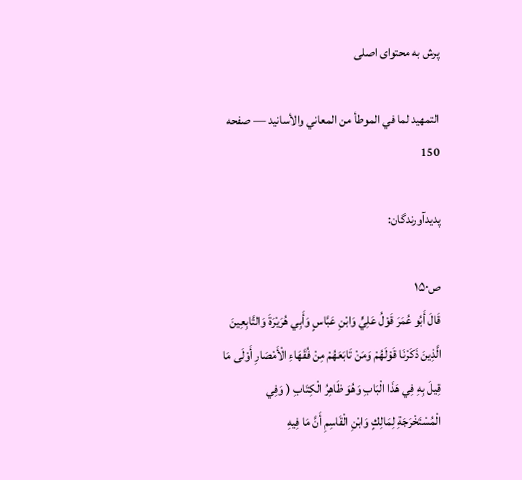پرش به محتوای اصلی

التمهيد لما في الموطأ من المعاني والأسانيد — صفحه 150

پدیدآورندگان:

ص۱۵۰
قَالَ أَبُو عُمَرَ قَوْلُ عَلِيٍّ وَابْنِ عَبَّاسٍ وَأَبِي هُرَيْرَةَ وَالتَّابِعِينَ الَّذِينَ ذَكَرْنَا قَوْلَهُمْ وَمَنْ تَابَعَهُمْ مِنْ فُقَهَاءِ الْأَمْصَارِ أَوْلَى مَا قِيلَ بِهِ فِي هَذَا الْبَابِ وَهُوَ ظَاهِرُ الْكِتَابِ ( وَفِي الْمُسْتَخْرَجَةِ لِمَالِكٍ وَابْنِ الْقَاسِمِ أَنَّ مَا فِيهِ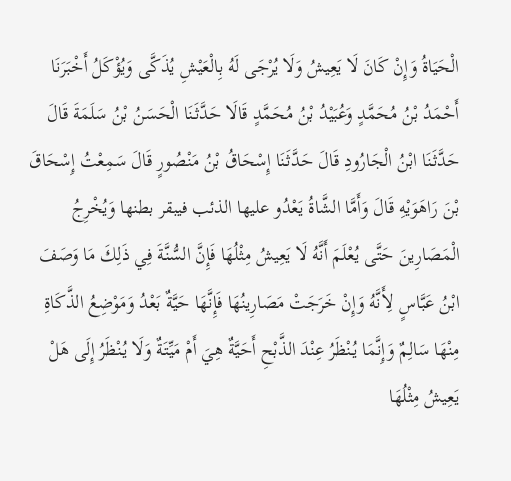الْحَيَاةُ وَإِنْ كَانَ لَا يَعِيشُ وَلَا يُرْجَى لَهُ بِالْعَيْشِ يُذَكَّى وَيُؤْكَلُ أَخْبَرَنَا أَحْمَدُ بْنُ مُحَمَّدٍ وَعُبَيْدُ بْنُ مُحَمَّدٍ قَالَا حَدَّثَنَا الْحَسَنُ بْنُ سَلَمَةَ قَالَ حَدَّثَنَا ابْنُ الْجَارُودِ قَالَ حَدَّثَنَا إِسْحَاقُ بْنُ مَنْصُورٍ قَالَ سَمِعْتُ إِسْحَاقَ بْنَ رَاهَوَيْهِ قَالَ وَأَمَّا الشَّاةُ يَعْدُو عليها الذئب فيبقر بطنها وَيُخْرِجُ الْمَصَارِينَ حَتَّى يُعْلَمَ أَنَّهُ لَا يَعِيشُ مِثْلُهَا فَإِنَّ السُّنَّةَ فِي ذَلِكَ مَا وَصَفَ ابْنُ عَبَّاسٍ لِأَنَّهُ وَإِنْ خَرَجَتْ مَصَارِينُهَا فَإِنَّهَا حَيَّةٌ بَعْدُ وَمَوْضِعُ الذَّكَاةِ مِنْهَا سَالِمٌ وَإِنَّمَا يُنْظَرُ عِنْدَ الذَّبْحِ أَحَيَّةٌ هِيَ أَمْ مَيِّتَةٌ وَلَا يُنْظَرُ إِلَى هَلْ يَعِيشُ مِثْلُهَا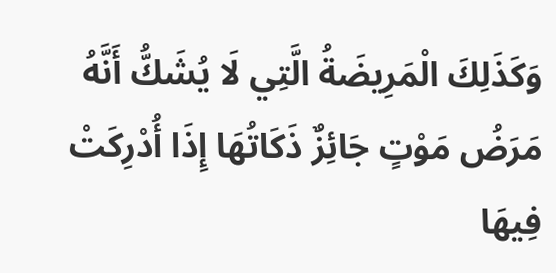وَكَذَلِكَ الْمَرِيضَةُ الَّتِي لَا يُشَكُّ أَنَّهُ مَرَضُ مَوْتٍ جَائِزٌ ذَكَاتُهَا إِذَا أُدْرِكَتْ فِيهَا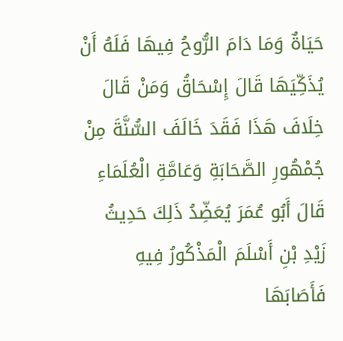حَيَاةٌ وَمَا دَامَ الرُّوحُ فِيهَا فَلَهُ أَنْ يُذَكِّيَهَا قَالَ إِسْحَاقُ وَمَنْ قَالَ خِلَافَ هَذَا فَقَدَ خَالَفَ السُّنَّةَ مِنْ جُمْهُورِ الصَّحَابَةِ وَعَامَّةِ الْعُلَمَاءِ قَالَ أَبُو عُمَرَ يُعَضِّدُ ذَلِكَ حَدِيثُ زَيْدِ بْنِ أَسْلَمَ الْمَذْكُورُ فِيهِ فَأَصَابَهَا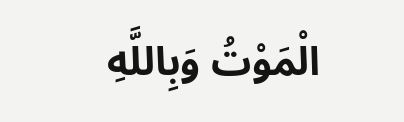الْمَوْتُ وَبِاللَّهِ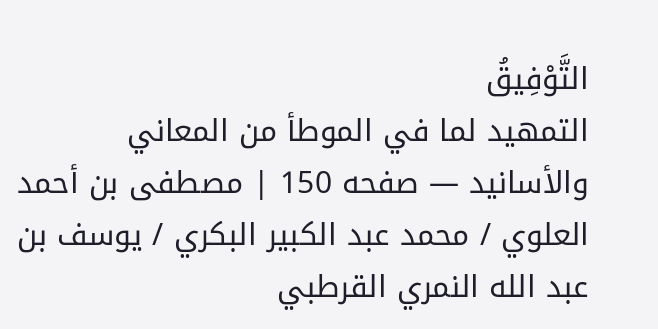التَّوْفِيقُ
التمهيد لما في الموطأ من المعاني والأسانيد — صفحه 150 | مصطفى بن أحمد العلوي / محمد عبد الكبير البكري / يوسف بن عبد الله النمري القرطبي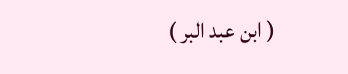( ابن عبد البر )